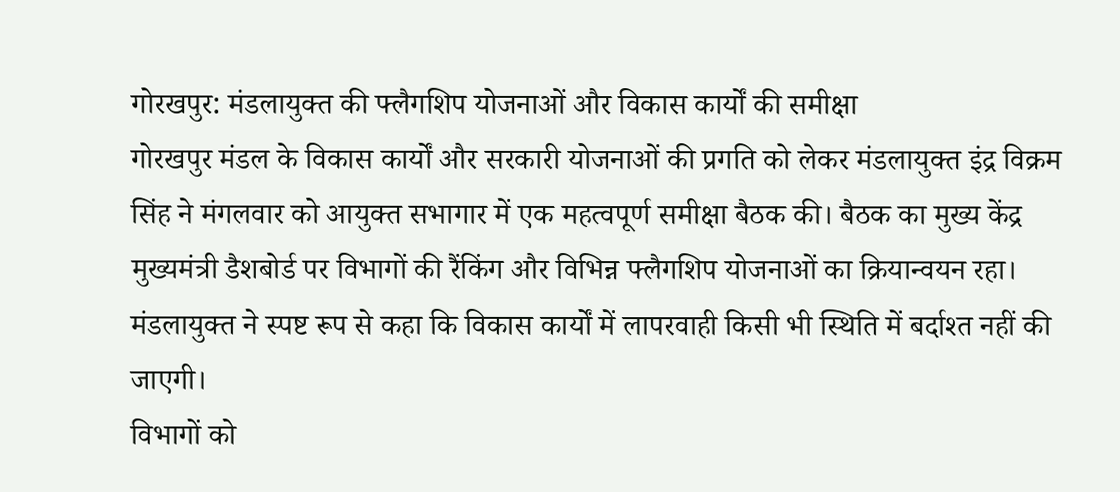गोरखपुर: मंडलायुक्त की फ्लैगशिप योजनाओं और विकास कार्यों की समीक्षा
गोरखपुर मंडल के विकास कार्यों और सरकारी योजनाओं की प्रगति को लेकर मंडलायुक्त इंद्र विक्रम सिंह ने मंगलवार को आयुक्त सभागार में एक महत्वपूर्ण समीक्षा बैठक की। बैठक का मुख्य केंद्र मुख्यमंत्री डैशबोर्ड पर विभागों की रैंकिंग और विभिन्न फ्लैगशिप योजनाओं का क्रियान्वयन रहा। मंडलायुक्त ने स्पष्ट रूप से कहा कि विकास कार्यों में लापरवाही किसी भी स्थिति में बर्दाश्त नहीं की जाएगी।
विभागों को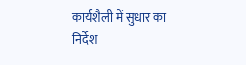कार्यशैली में सुधार का निर्देश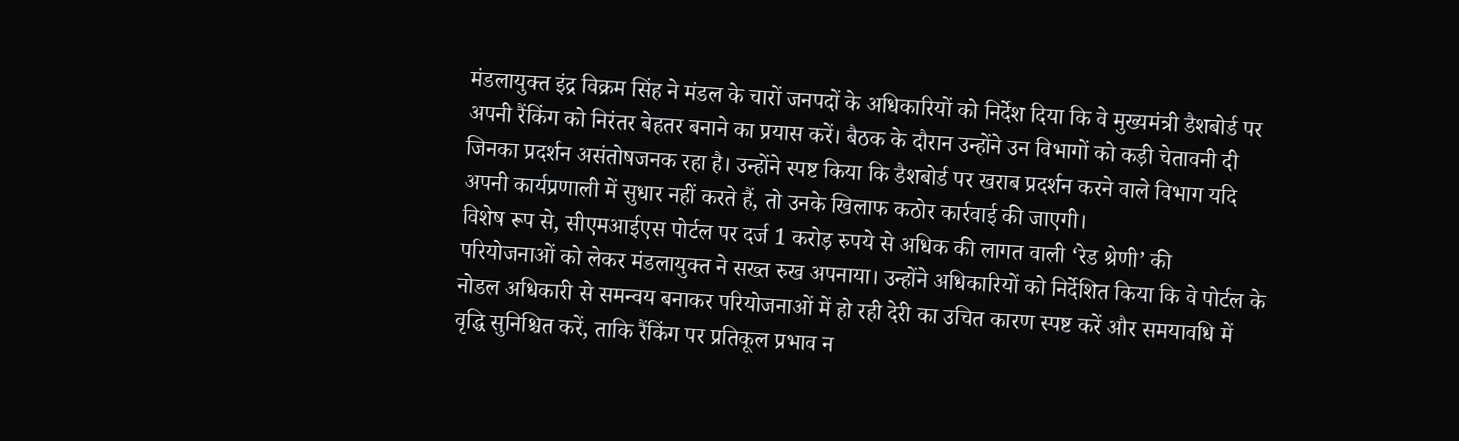मंडलायुक्त इंद्र विक्रम सिंह ने मंडल के चारों जनपदों के अधिकारियों को निर्देश दिया कि वे मुख्यमंत्री डैशबोर्ड पर अपनी रैंकिंग को निरंतर बेहतर बनाने का प्रयास करें। बैठक के दौरान उन्होंने उन विभागों को कड़ी चेतावनी दी जिनका प्रदर्शन असंतोषजनक रहा है। उन्होंने स्पष्ट किया कि डैशबोर्ड पर खराब प्रदर्शन करने वाले विभाग यदि अपनी कार्यप्रणाली में सुधार नहीं करते हैं, तो उनके खिलाफ कठोर कार्रवाई की जाएगी।
विशेष रूप से, सीएमआईएस पोर्टल पर दर्ज 1 करोड़ रुपये से अधिक की लागत वाली ‘रेड श्रेणी’ की परियोजनाओं को लेकर मंडलायुक्त ने सख्त रुख अपनाया। उन्होंने अधिकारियों को निर्देशित किया कि वे पोर्टल के नोडल अधिकारी से समन्वय बनाकर परियोजनाओं में हो रही देरी का उचित कारण स्पष्ट करें और समयावधि में वृद्धि सुनिश्चित करें, ताकि रैंकिंग पर प्रतिकूल प्रभाव न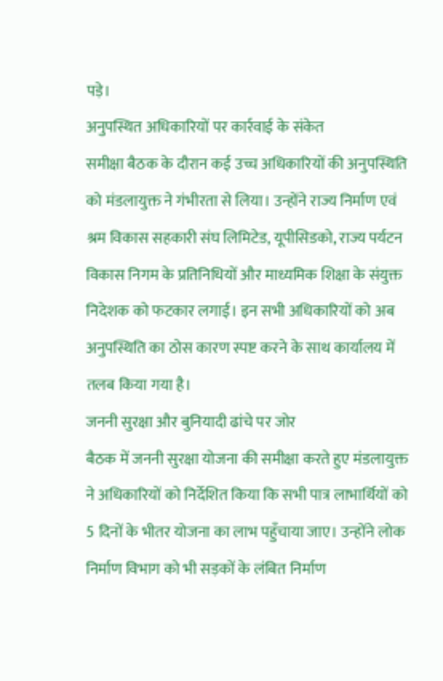पड़े।
अनुपस्थित अधिकारियों पर कार्रवाई के संकेत
समीक्षा बैठक के दौरान कई उच्च अधिकारियों की अनुपस्थिति को मंडलायुक्त ने गंभीरता से लिया। उन्होंने राज्य निर्माण एवं श्रम विकास सहकारी संघ लिमिटेड, यूपीसिडको, राज्य पर्यटन विकास निगम के प्रतिनिधियों और माध्यमिक शिक्षा के संयुक्त निदेशक को फटकार लगाई। इन सभी अधिकारियों को अब अनुपस्थिति का ठोस कारण स्पष्ट करने के साथ कार्यालय में तलब किया गया है।
जननी सुरक्षा और बुनियादी ढांचे पर जोर
बैठक में जननी सुरक्षा योजना की समीक्षा करते हुए मंडलायुक्त ने अधिकारियों को निर्देशित किया कि सभी पात्र लाभार्थियों को 5 दिनों के भीतर योजना का लाभ पहुँचाया जाए। उन्होंने लोक निर्माण विभाग को भी सड़कों के लंबित निर्माण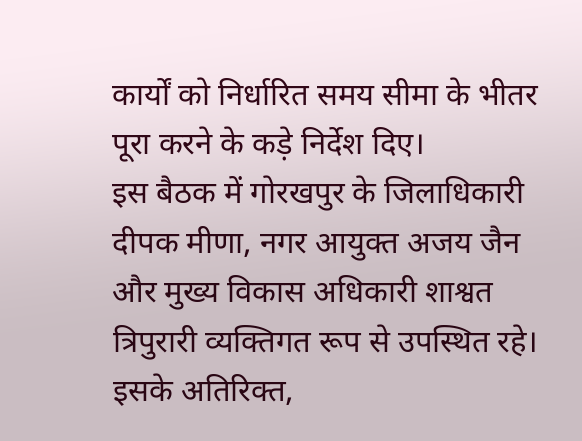कार्यों को निर्धारित समय सीमा के भीतर पूरा करने के कड़े निर्देश दिए।
इस बैठक में गोरखपुर के जिलाधिकारी दीपक मीणा, नगर आयुक्त अजय जैन और मुख्य विकास अधिकारी शाश्वत त्रिपुरारी व्यक्तिगत रूप से उपस्थित रहे। इसके अतिरिक्त,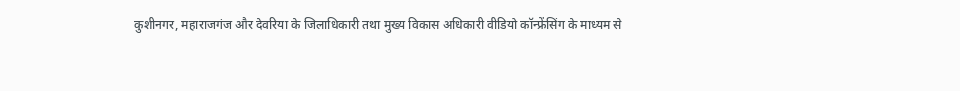कुशीनगर, महाराजगंज और देवरिया के जिलाधिकारी तथा मुख्य विकास अधिकारी वीडियो कॉन्फ्रेंसिंग के माध्यम से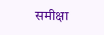समीक्षा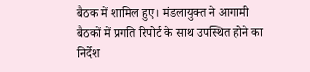बैठक में शामिल हुए। मंडलायुक्त ने आगामी बैठकों में प्रगति रिपोर्ट के साथ उपस्थित होने का निर्देश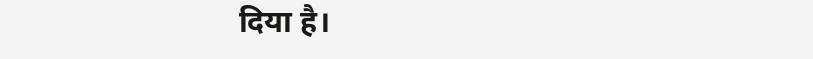दिया है।